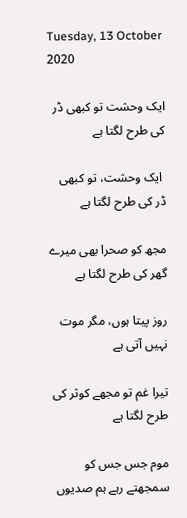Tuesday, 13 October 2020

ایک وحشت تو کبھی ڈر کی طرح لگتا ہے

 ایک وحشت، تو کبھی ڈر کی طرح لگتا ہے

مجھ کو صحرا بھی میرے گھر کی طرح لگتا ہے

روز پیتا ہوں، مگر موت نہیں آتی ہے

تیرا غم تو مجھے کوثر کی طرح لگتا ہے

موم جس جس کو سمجھتے رہے ہم صدیوں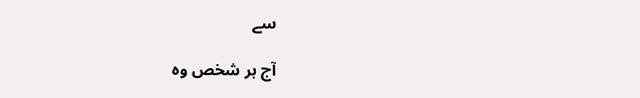سے

آج ہر شخص وہ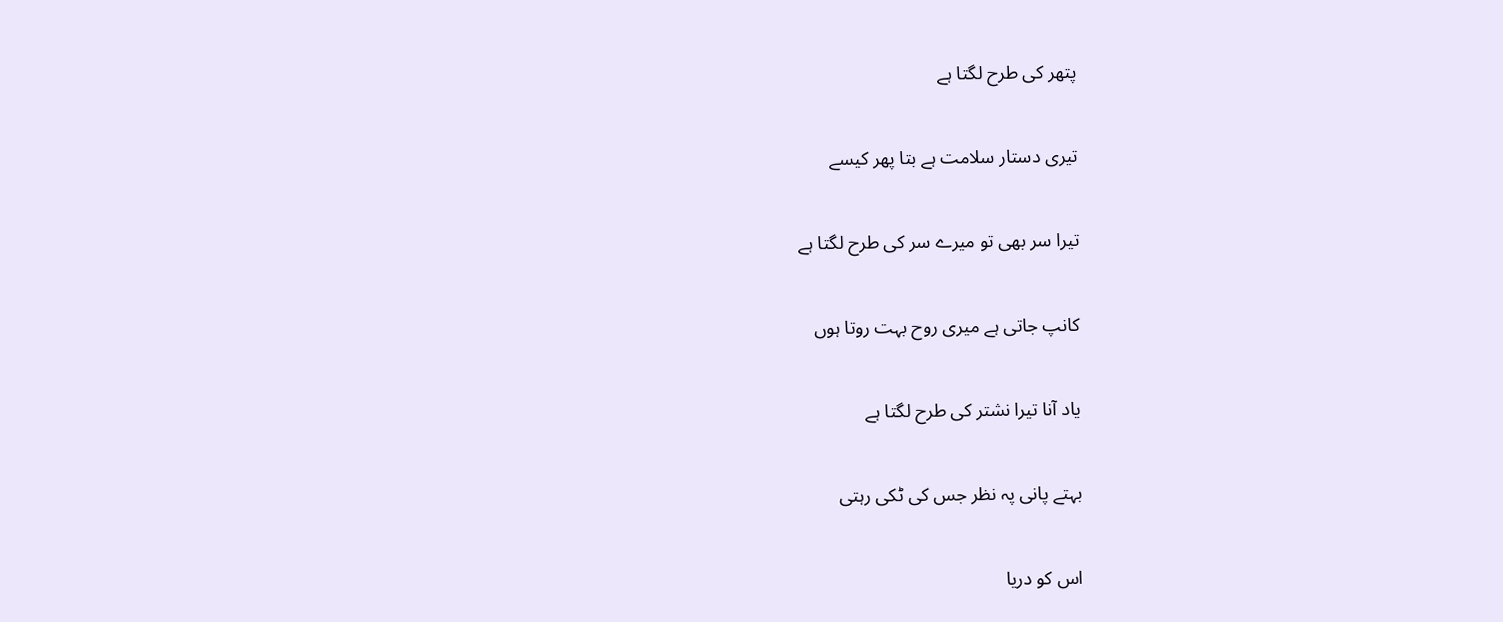پتھر کی طرح لگتا ہے

تیری دستار سلامت ہے بتا پھر کیسے

تیرا سر بھی تو میرے سر کی طرح لگتا ہے

کانپ جاتی ہے میری روح بہت روتا ہوں

یاد آنا تیرا نشتر کی طرح لگتا ہے

بہتے پانی پہ نظر جس کی ٹکی رہتی

اس کو دریا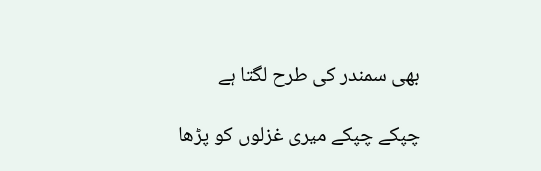بھی سمندر کی طرح لگتا ہے

چپکے چپکے میری غزلوں کو پڑھا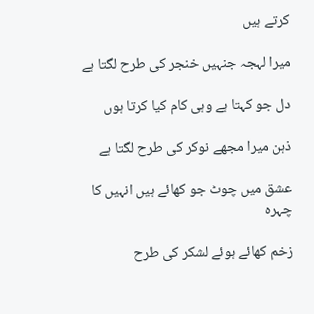کرتے ہیں

میرا لہجہ جنہیں خنجر کی طرح لگتا ہے

دل جو کہتا ہے وہی کام کیا کرتا ہوں

ذہن میرا مجھے نوکر کی طرح لگتا ہے

عشق میں چوٹ جو کھائے ہیں انہیں کا چہرہ

زخم کھائے ہوئے لشکر کی طرح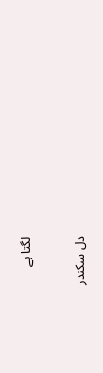لگتا ہے


دل سکندر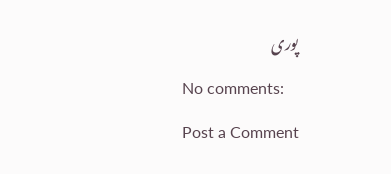پوری

No comments:

Post a Comment